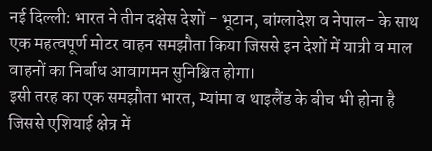नई दिल्ली: भारत ने तीन दक्षेस देशों - भूटान, बांग्लादेश व नेपाल- के साथ एक महत्वपूर्ण मोटर वाहन समझौता किया जिससे इन देशों में यात्री व माल वाहनों का निर्बाध आवागमन सुनिश्चित होगा।
इसी तरह का एक समझौता भारत, म्यांमा व थाइलैंड के बीच भी होना है जिससे एशियाई क्षेत्र में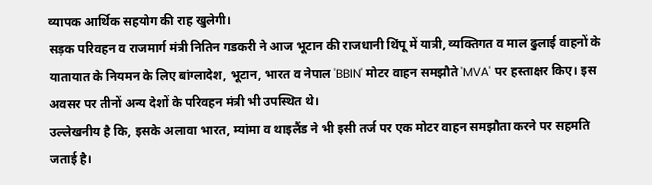व्यापक आर्थिक सहयोग की राह खुलेगी।
सड़क परिवहन व राजमार्ग मंत्री नितिन गडकरी ने आज भूटान की राजधानी थिंपू में यात्री, व्यक्तिगत व माल ढुलाई वाहनों के यातायात के नियमन के लिए बांग्लादेश, भूटान, भारत व नेपाल 'BBIN' मोटर वाहन समझौते 'MVA' पर हस्ताक्षर किए। इस अवसर पर तीनों अन्य देशों के परिवहन मंत्री भी उपस्थित थे।
उल्लेखनीय है कि, इसके अलावा भारत, म्यांमा व थाइलैंड ने भी इसी तर्ज पर एक मोटर वाहन समझौता करने पर सहमति जताई है।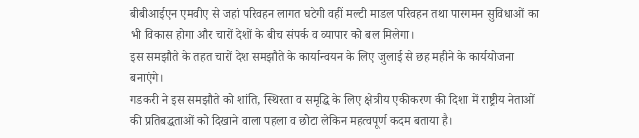बीबीआईएन एमवीए से जहां परिवहन लागत घटेगी वहीं मल्टी माडल परिवहन तथा पारगमन सुविधाओं का भी विकास होगा और चारों देशों के बीच संपर्क व व्यापार को बल मिलेगा।
इस समझौते के तहत चारों देश समझौते के कार्यान्वयन के लिए जुलाई से छह महीने के कार्ययोजना बनाएंगे।
गडकरी ने इस समझौते को शांति, स्थिरता व समृद्धि के लिए क्षेत्रीय एकीकरण की दिशा में राष्ट्रीय नेताओं की प्रतिबद्धताओं को दिखाने वाला पहला व छोटा लेकिन महत्वपूर्ण कदम बताया है।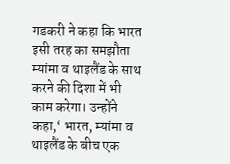गडकरी ने कहा कि भारत इसी तरह का समझौता म्यांमा व थाइलैंड के साथ करने की दिशा में भी काम करेगा। उन्होंने कहा,‘ भारत, म्यांमा व थाइलैंड के बीच एक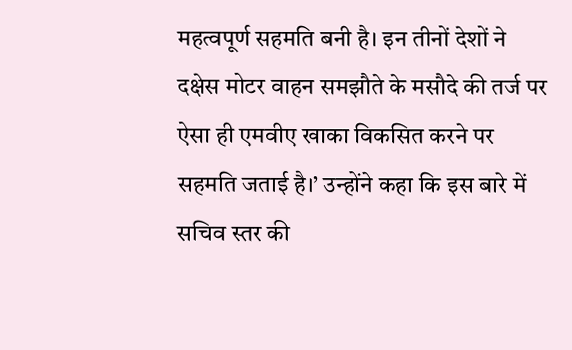महत्वपूर्ण सहमति बनी है। इन तीनों देशों ने दक्षेस मोटर वाहन समझौते के मसौदे की तर्ज पर ऐसा ही एमवीए खाका विकसित करने पर सहमति जताई है।’ उन्होंने कहा कि इस बारे में सचिव स्तर की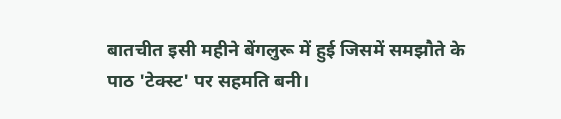बातचीत इसी महीने बेंगलुरू में हुई जिसमें समझौते के पाठ 'टेक्स्ट' पर सहमति बनी।